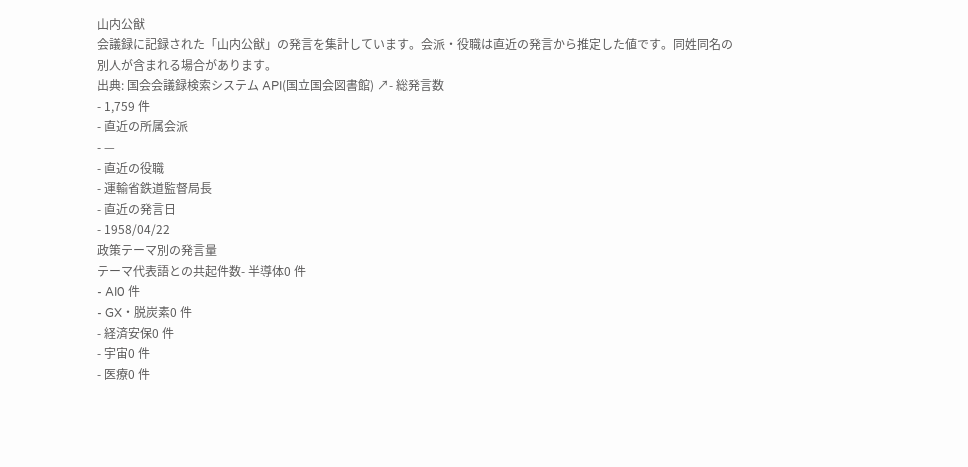山内公猷
会議録に記録された「山内公猷」の発言を集計しています。会派・役職は直近の発言から推定した値です。同姓同名の別人が含まれる場合があります。
出典: 国会会議録検索システム API(国立国会図書館) ↗- 総発言数
- 1,759 件
- 直近の所属会派
- —
- 直近の役職
- 運輸省鉄道監督局長
- 直近の発言日
- 1958/04/22
政策テーマ別の発言量
テーマ代表語との共起件数- 半導体0 件
- AI0 件
- GX・脱炭素0 件
- 経済安保0 件
- 宇宙0 件
- 医療0 件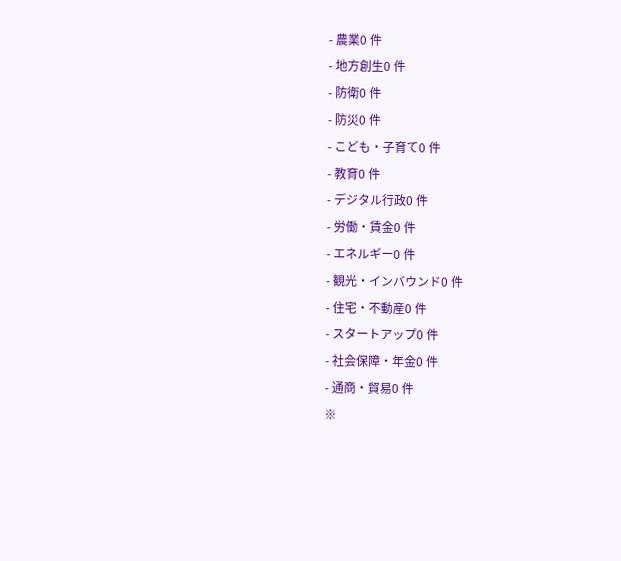- 農業0 件
- 地方創生0 件
- 防衛0 件
- 防災0 件
- こども・子育て0 件
- 教育0 件
- デジタル行政0 件
- 労働・賃金0 件
- エネルギー0 件
- 観光・インバウンド0 件
- 住宅・不動産0 件
- スタートアップ0 件
- 社会保障・年金0 件
- 通商・貿易0 件
※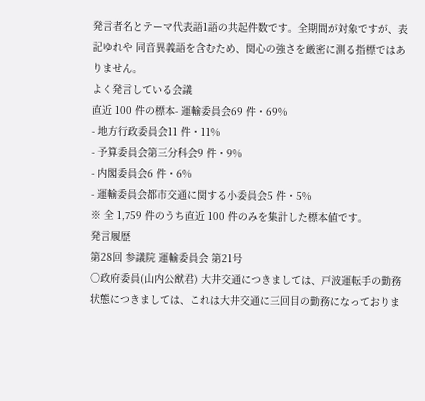発言者名とテーマ代表語1語の共起件数です。全期間が対象ですが、表記ゆれや 同音異義語を含むため、関心の強さを厳密に測る指標ではありません。
よく発言している会議
直近 100 件の標本- 運輸委員会69 件・69%
- 地方行政委員会11 件・11%
- 予算委員会第三分科会9 件・9%
- 内閣委員会6 件・6%
- 運輸委員会都市交通に関する小委員会5 件・5%
※ 全 1,759 件のうち直近 100 件のみを集計した標本値です。
発言履歴
第28回 参議院 運輸委員会 第21号
○政府委員(山内公猷君) 大井交通につきましては、戸波運転手の勤務状態につきましては、これは大井交通に三回目の勤務になっておりま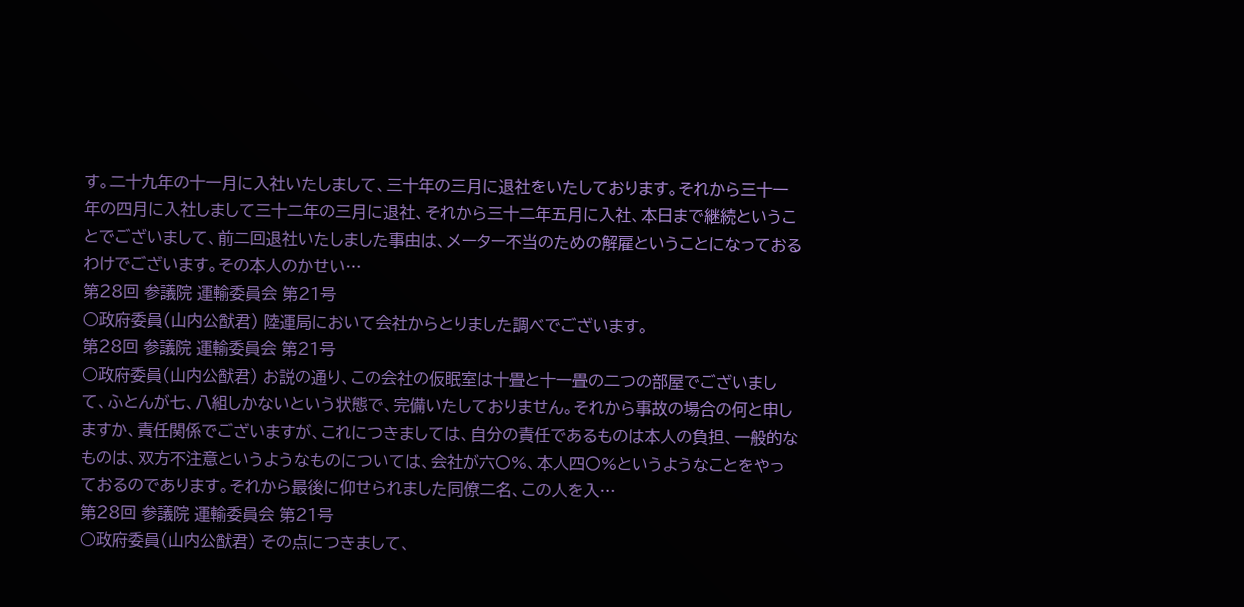す。二十九年の十一月に入社いたしまして、三十年の三月に退社をいたしております。それから三十一年の四月に入社しまして三十二年の三月に退社、それから三十二年五月に入社、本日まで継続ということでございまして、前二回退社いたしました事由は、メーター不当のための解雇ということになっておるわけでございます。その本人のかせい…
第28回 参議院 運輸委員会 第21号
○政府委員(山内公猷君) 陸運局において会社からとりました調べでございます。
第28回 参議院 運輸委員会 第21号
○政府委員(山内公猷君) お説の通り、この会社の仮眠室は十畳と十一畳の二つの部屋でございまして、ふとんが七、八組しかないという状態で、完備いたしておりません。それから事故の場合の何と申しますか、責任関係でございますが、これにつきましては、自分の責任であるものは本人の負担、一般的なものは、双方不注意というようなものについては、会社が六〇%、本人四〇%というようなことをやっておるのであります。それから最後に仰せられました同僚二名、この人を入…
第28回 参議院 運輸委員会 第21号
○政府委員(山内公猷君) その点につきまして、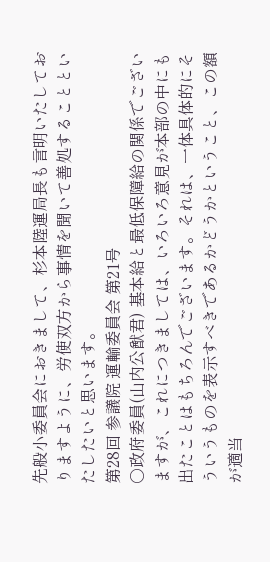先般小委員会におきまして、杉本陸運局長も言明いたしておりますように、労使双方から事情を聞いて善処することといたしたいと思います。
第28回 参議院 運輸委員会 第21号
○政府委員(山内公猷君) 基本給と最低保障給の関係でございますが、これにつきましては、いろいろ意見が本部の中にも出たことはもちろんでございます。それは、一体具体的にそういうものを表示すべきであるかどうかということ、この額が適当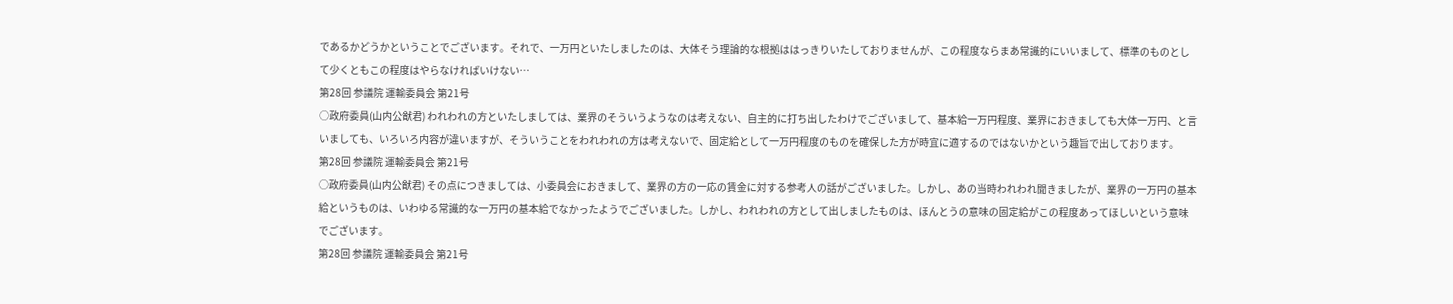であるかどうかということでございます。それで、一万円といたしましたのは、大体そう理論的な根拠ははっきりいたしておりませんが、この程度ならまあ常識的にいいまして、標準のものとして少くともこの程度はやらなければいけない…
第28回 参議院 運輸委員会 第21号
○政府委員(山内公猷君) われわれの方といたしましては、業界のそういうようなのは考えない、自主的に打ち出したわけでございまして、基本給一万円程度、業界におきましても大体一万円、と言いましても、いろいろ内容が違いますが、そういうことをわれわれの方は考えないで、固定給として一万円程度のものを確保した方が時宜に適するのではないかという趣旨で出しております。
第28回 参議院 運輸委員会 第21号
○政府委員(山内公猷君) その点につきましては、小委員会におきまして、業界の方の一応の賃金に対する参考人の話がございました。しかし、あの当時われわれ聞きましたが、業界の一万円の基本給というものは、いわゆる常識的な一万円の基本給でなかったようでございました。しかし、われわれの方として出しましたものは、ほんとうの意味の固定給がこの程度あってほしいという意味でございます。
第28回 参議院 運輸委員会 第21号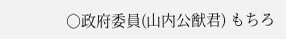○政府委員(山内公猷君) もちろ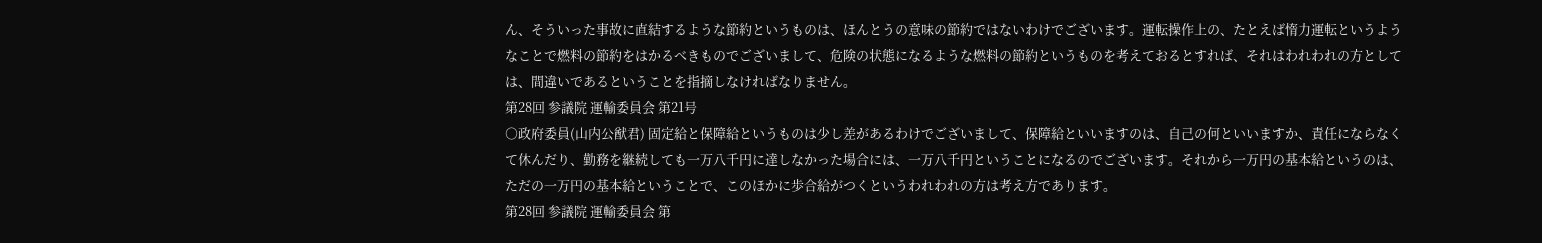ん、そういった事故に直結するような節約というものは、ほんとうの意味の節約ではないわけでございます。運転操作上の、たとえば惰力運転というようなことで燃料の節約をはかるべきものでございまして、危険の状態になるような燃料の節約というものを考えておるとすれば、それはわれわれの方としては、間違いであるということを指摘しなければなりません。
第28回 参議院 運輸委員会 第21号
○政府委員(山内公猷君) 固定給と保障給というものは少し差があるわけでございまして、保障給といいますのは、自己の何といいますか、責任にならなくて休んだり、勤務を継続しても一万八千円に達しなかった場合には、一万八千円ということになるのでございます。それから一万円の基本給というのは、ただの一万円の基本給ということで、このほかに歩合給がつくというわれわれの方は考え方であります。
第28回 参議院 運輸委員会 第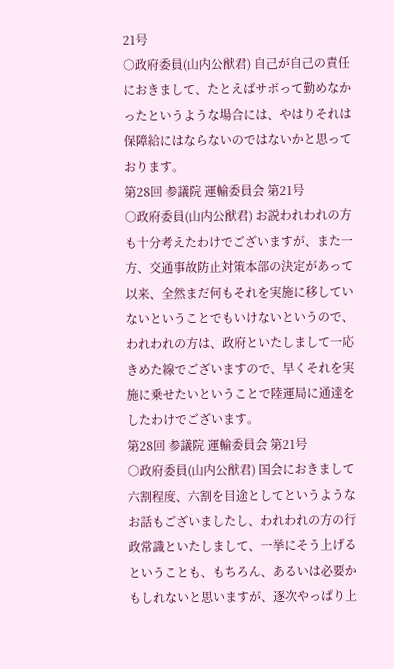21号
○政府委員(山内公猷君) 自己が自己の責任におきまして、たとえばサボって勤めなかったというような場合には、やはりそれは保障給にはならないのではないかと思っております。
第28回 参議院 運輸委員会 第21号
○政府委員(山内公猷君) お説われわれの方も十分考えたわけでございますが、また一方、交通事故防止対策本部の決定があって以来、全然まだ何もそれを実施に移していないということでもいけないというので、われわれの方は、政府といたしまして一応きめた線でございますので、早くそれを実施に乗せたいということで陸運局に通達をしたわけでございます。
第28回 参議院 運輸委員会 第21号
○政府委員(山内公猷君) 国会におきまして六割程度、六割を目途としてというようなお話もございましたし、われわれの方の行政常識といたしまして、一挙にそう上げるということも、もちろん、あるいは必要かもしれないと思いますが、逐次やっぱり上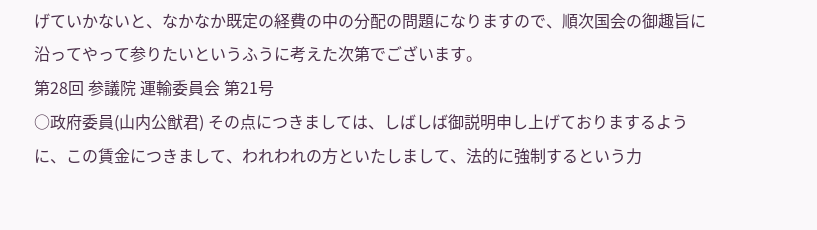げていかないと、なかなか既定の経費の中の分配の問題になりますので、順次国会の御趣旨に沿ってやって参りたいというふうに考えた次第でございます。
第28回 参議院 運輸委員会 第21号
○政府委員(山内公猷君) その点につきましては、しばしば御説明申し上げておりまするように、この賃金につきまして、われわれの方といたしまして、法的に強制するという力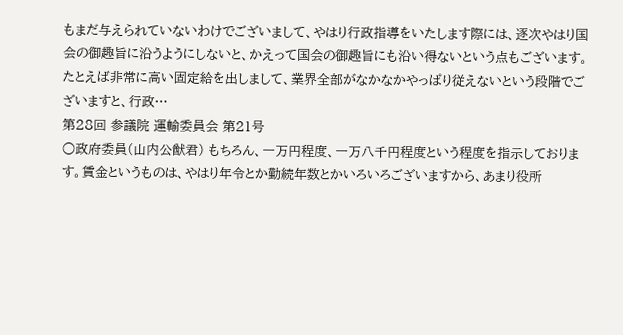もまだ与えられていないわけでございまして、やはり行政指導をいたします際には、逐次やはり国会の御趣旨に沿うようにしないと、かえって国会の御趣旨にも沿い得ないという点もございます。たとえば非常に高い固定給を出しまして、業界全部がなかなかやっぱり従えないという段階でございますと、行政…
第28回 参議院 運輸委員会 第21号
○政府委員(山内公猷君) もちろん、一万円程度、一万八千円程度という程度を指示しております。賃金というものは、やはり年令とか勤続年数とかいろいろございますから、あまり役所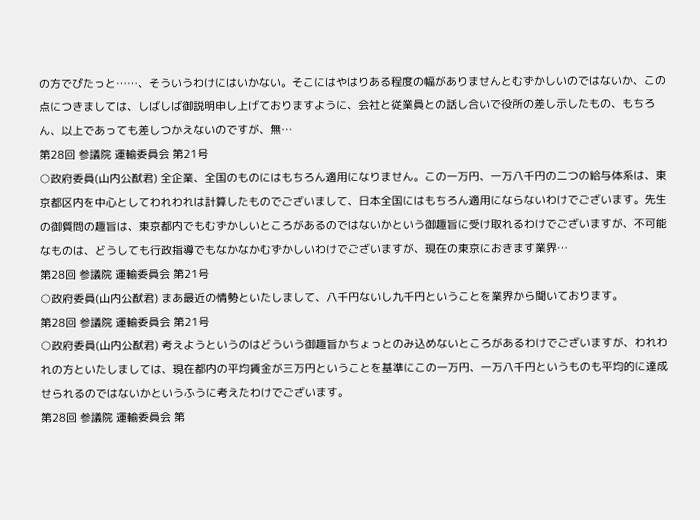の方でぴたっと……、そういうわけにはいかない。そこにはやはりある程度の幅がありませんとむずかしいのではないか、この点につきましては、しばしば御説明申し上げておりますように、会社と従業員との話し合いで役所の差し示したもの、もちろん、以上であっても差しつかえないのですが、無…
第28回 参議院 運輸委員会 第21号
○政府委員(山内公猷君) 全企業、全国のものにはもちろん適用になりません。この一万円、一万八千円の二つの給与体系は、東京都区内を中心としてわれわれは計算したものでございまして、日本全国にはもちろん適用にならないわけでございます。先生の御質問の趣旨は、東京都内でもむずかしいところがあるのではないかという御趣旨に受け取れるわけでございますが、不可能なものは、どうしても行政指導でもなかなかむずかしいわけでございますが、現在の東京におきます業界…
第28回 参議院 運輸委員会 第21号
○政府委員(山内公猷君) まあ最近の情勢といたしまして、八千円ないし九千円ということを業界から聞いております。
第28回 参議院 運輸委員会 第21号
○政府委員(山内公猷君) 考えようというのはどういう御趣旨かちょっとのみ込めないところがあるわけでございますが、われわれの方といたしましては、現在都内の平均賃金が三万円ということを基準にこの一万円、一万八千円というものも平均的に達成せられるのではないかというふうに考えたわけでございます。
第28回 参議院 運輸委員会 第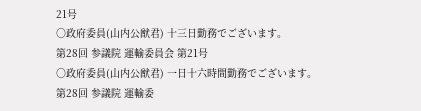21号
○政府委員(山内公猷君) 十三日勤務でございます。
第28回 参議院 運輸委員会 第21号
○政府委員(山内公猷君) 一日十六時間勤務でございます。
第28回 参議院 運輸委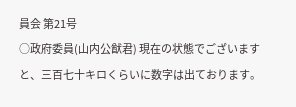員会 第21号
○政府委員(山内公猷君) 現在の状態でございますと、三百七十キロくらいに数字は出ております。